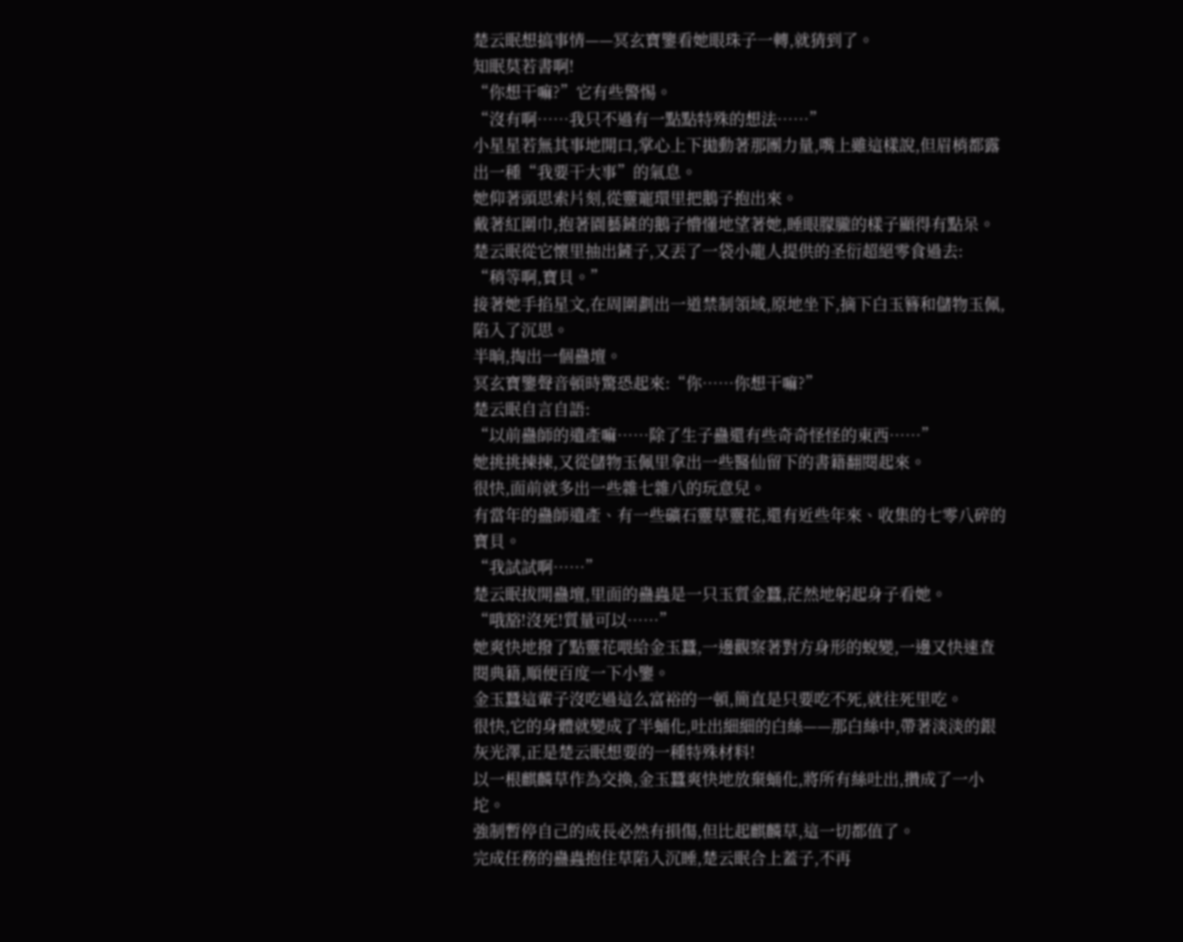楚云眠想搞事情——冥玄寶鑒看她眼珠子一轉,就猜到了。
知眠莫若書啊!
“你想干嘛?”它有些警惕。
“沒有啊……我只不過有一點點特殊的想法……”
小星星若無其事地開口,掌心上下拋動著那團力量,嘴上雖這樣說,但眉梢都露出一種“我要干大事”的氣息。
她仰著頭思索片刻,從靈寵環里把鵝子抱出來。
戴著紅圍巾,抱著園藝鏟的鵝子懵懂地望著她,睡眼朦朧的樣子顯得有點呆。
楚云眠從它懷里抽出鏟子,又丟了一袋小龍人提供的圣衍超絕零食過去:
“稍等啊,寶貝。”
接著她手掐星文,在周圍劃出一道禁制領域,原地坐下,摘下白玉簪和儲物玉佩,陷入了沉思。
半晌,掏出一個蠱壇。
冥玄寶鑒聲音頓時驚恐起來:“你……你想干嘛?”
楚云眠自言自語:
“以前蠱師的遺產嘛……除了生子蠱還有些奇奇怪怪的東西……”
她挑挑揀揀,又從儲物玉佩里拿出一些醫仙留下的書籍翻閱起來。
很快,面前就多出一些雜七雜八的玩意兒。
有當年的蠱師遺產、有一些礦石靈草靈花,還有近些年來、收集的七零八碎的寶貝。
“我試試啊……”
楚云眠拔開蠱壇,里面的蠱蟲是一只玉質金蠶,茫然地躬起身子看她。
“哦豁!沒死!質量可以……”
她爽快地撥了點靈花喂給金玉蠶,一邊觀察著對方身形的蛻變,一邊又快速查閱典籍,順便百度一下小鑒。
金玉蠶這輩子沒吃過這么富裕的一頓,簡直是只要吃不死,就往死里吃。
很快,它的身體就變成了半蛹化,吐出細細的白絲——那白絲中,帶著淡淡的銀灰光澤,正是楚云眠想要的一種特殊材料!
以一根麒麟草作為交換,金玉蠶爽快地放棄蛹化,將所有絲吐出,攢成了一小坨。
強制暫停自己的成長必然有損傷,但比起麒麟草,這一切都值了。
完成任務的蠱蟲抱住草陷入沉睡,楚云眠合上蓋子,不再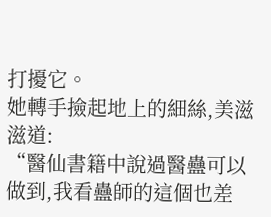打擾它。
她轉手撿起地上的細絲,美滋滋道:
“醫仙書籍中說過醫蠱可以做到,我看蠱師的這個也差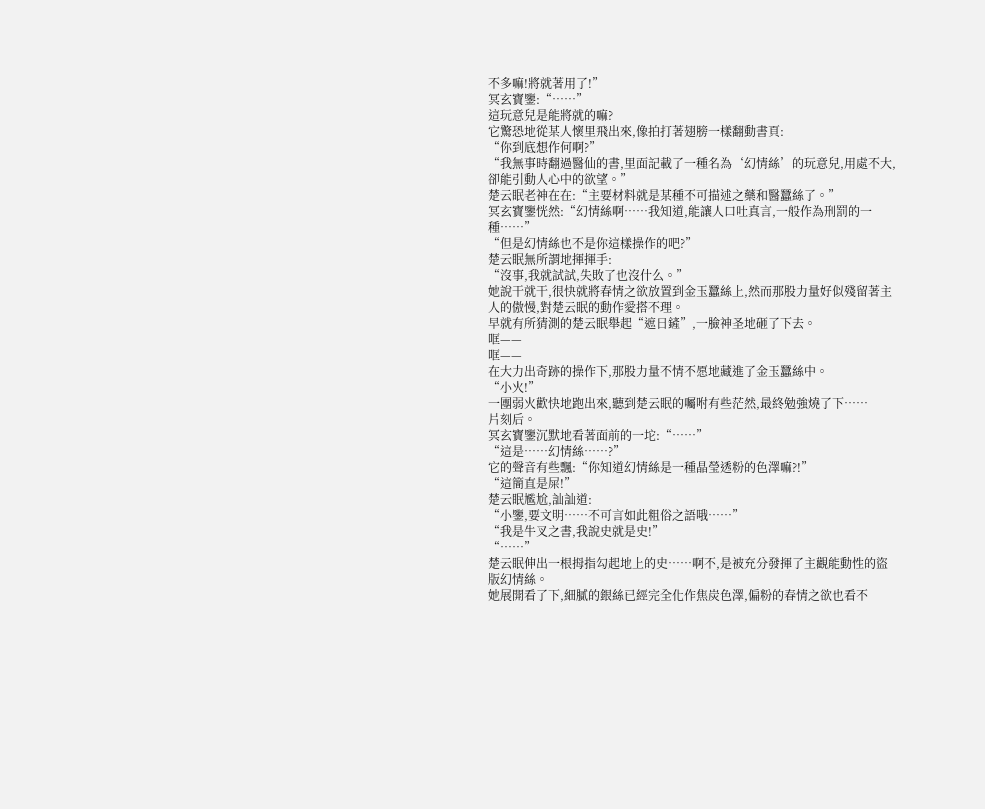不多嘛!將就著用了!”
冥玄寶鑒:“……”
這玩意兒是能將就的嘛?
它驚恐地從某人懷里飛出來,像拍打著翅膀一樣翻動書頁:
“你到底想作何啊?”
“我無事時翻過醫仙的書,里面記載了一種名為‘幻情絲’的玩意兒,用處不大,卻能引動人心中的欲望。”
楚云眠老神在在:“主要材料就是某種不可描述之藥和醫蠶絲了。”
冥玄寶鑒恍然:“幻情絲啊……我知道,能讓人口吐真言,一般作為刑罰的一種……”
“但是幻情絲也不是你這樣操作的吧?”
楚云眠無所謂地揮揮手:
“沒事,我就試試,失敗了也沒什么。”
她說干就干,很快就將春情之欲放置到金玉蠶絲上,然而那股力量好似殘留著主人的傲慢,對楚云眠的動作愛搭不理。
早就有所猜測的楚云眠舉起“遮日鏟”,一臉神圣地砸了下去。
哐——
哐——
在大力出奇跡的操作下,那股力量不情不愿地藏進了金玉蠶絲中。
“小火!”
一團弱火歡快地跑出來,聽到楚云眠的囑咐有些茫然,最終勉強燒了下……
片刻后。
冥玄寶鑒沉默地看著面前的一坨:“……”
“這是……幻情絲……?”
它的聲音有些飄:“你知道幻情絲是一種晶瑩透粉的色澤嘛?!”
“這簡直是屎!”
楚云眠尷尬,訕訕道:
“小鑒,要文明……不可言如此粗俗之語哦……”
“我是牛叉之書,我說史就是史!”
“……”
楚云眠伸出一根拇指勾起地上的史……啊不,是被充分發揮了主觀能動性的盜版幻情絲。
她展開看了下,細膩的銀絲已經完全化作焦炭色澤,偏粉的春情之欲也看不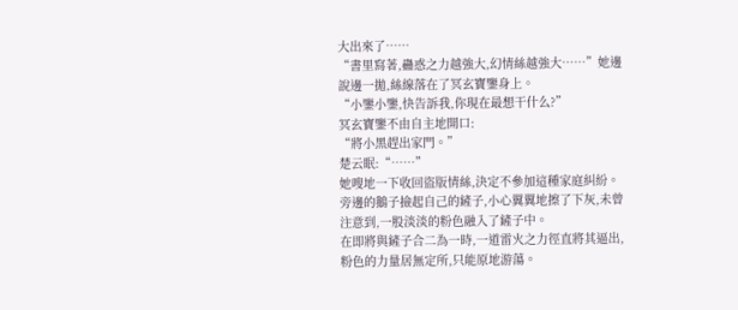大出來了……
“書里寫著,蠱惑之力越強大,幻情絲越強大……”她邊說邊一拋,絲線落在了冥玄寶鑒身上。
“小鑒小鑒,快告訴我,你現在最想干什么?”
冥玄寶鑒不由自主地開口:
“將小黑趕出家門。”
楚云眠:“……”
她嗖地一下收回盜版情絲,決定不參加這種家庭糾紛。
旁邊的鵝子撿起自己的鏟子,小心翼翼地擦了下灰,未曾注意到,一股淡淡的粉色融入了鏟子中。
在即將與鏟子合二為一時,一道雷火之力徑直將其逼出,粉色的力量居無定所,只能原地游蕩。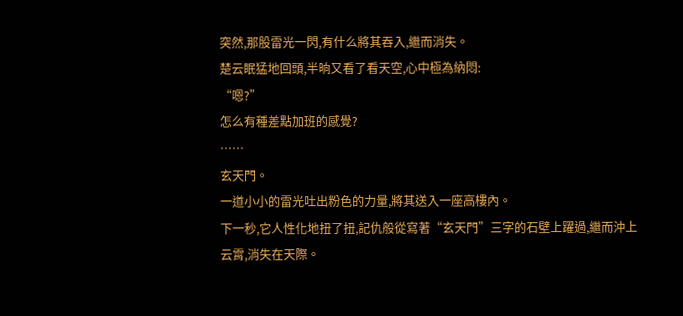突然,那股雷光一閃,有什么將其吞入,繼而消失。
楚云眠猛地回頭,半晌又看了看天空,心中極為納悶:
“嗯?”
怎么有種差點加班的感覺?
……
玄天門。
一道小小的雷光吐出粉色的力量,將其送入一座高樓內。
下一秒,它人性化地扭了扭,記仇般從寫著“玄天門”三字的石壁上躍過,繼而沖上云霄,消失在天際。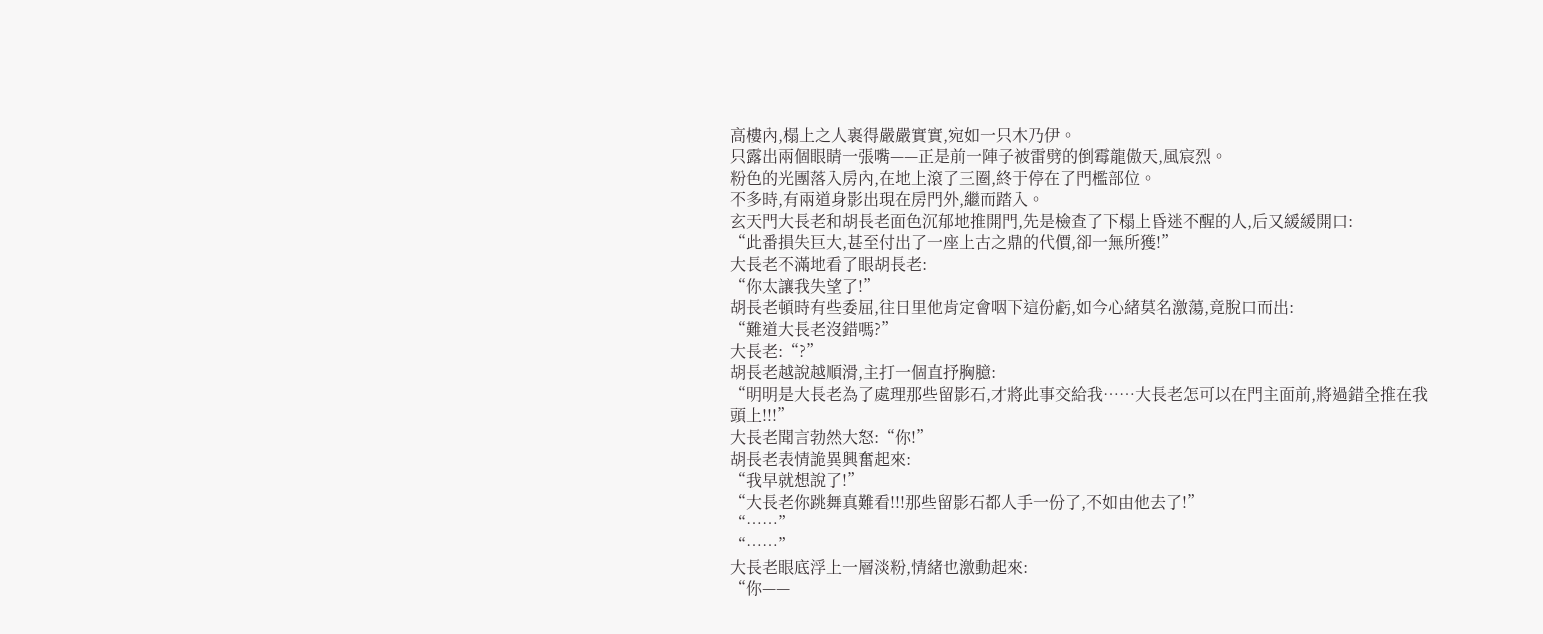高樓內,榻上之人裹得嚴嚴實實,宛如一只木乃伊。
只露出兩個眼睛一張嘴——正是前一陣子被雷劈的倒霉龍傲天,風宸烈。
粉色的光團落入房內,在地上滾了三圈,終于停在了門檻部位。
不多時,有兩道身影出現在房門外,繼而踏入。
玄天門大長老和胡長老面色沉郁地推開門,先是檢查了下榻上昏迷不醒的人,后又緩緩開口:
“此番損失巨大,甚至付出了一座上古之鼎的代價,卻一無所獲!”
大長老不滿地看了眼胡長老:
“你太讓我失望了!”
胡長老頓時有些委屈,往日里他肯定會咽下這份虧,如今心緒莫名激蕩,竟脫口而出:
“難道大長老沒錯嗎?”
大長老:“?”
胡長老越說越順滑,主打一個直抒胸臆:
“明明是大長老為了處理那些留影石,才將此事交給我……大長老怎可以在門主面前,將過錯全推在我頭上!!!”
大長老聞言勃然大怒:“你!”
胡長老表情詭異興奮起來:
“我早就想說了!”
“大長老你跳舞真難看!!!那些留影石都人手一份了,不如由他去了!”
“……”
“……”
大長老眼底浮上一層淡粉,情緒也激動起來:
“你——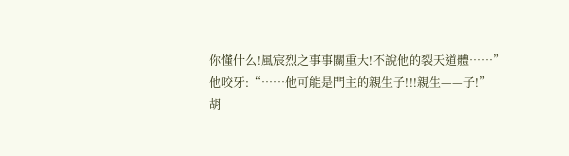你懂什么!風宸烈之事事關重大!不說他的裂天道體……”
他咬牙:“……他可能是門主的親生子!!!親生——子!”
胡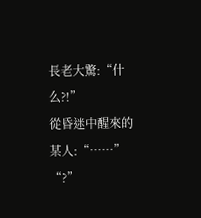長老大驚:“什么?!”
從昏迷中醒來的某人:“……”
“?”